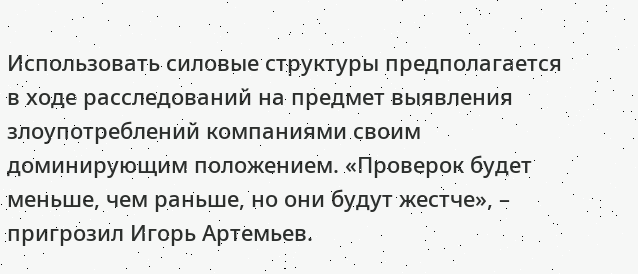Использовать силовые структуры предполагается в ходе расследований на предмет выявления злоупотреблений компаниями своим доминирующим положением. «Проверок будет меньше, чем раньше, но они будут жестче», – пригрозил Игорь Артемьев.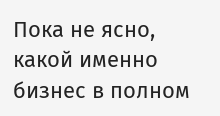Пока не ясно, какой именно бизнес в полном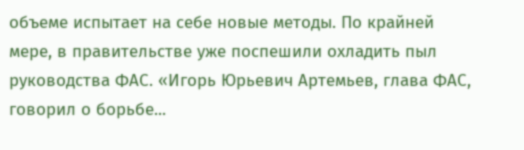объеме испытает на себе новые методы. По крайней мере, в правительстве уже поспешили охладить пыл руководства ФАС. «Игорь Юрьевич Артемьев, глава ФАС, говорил о борьбе...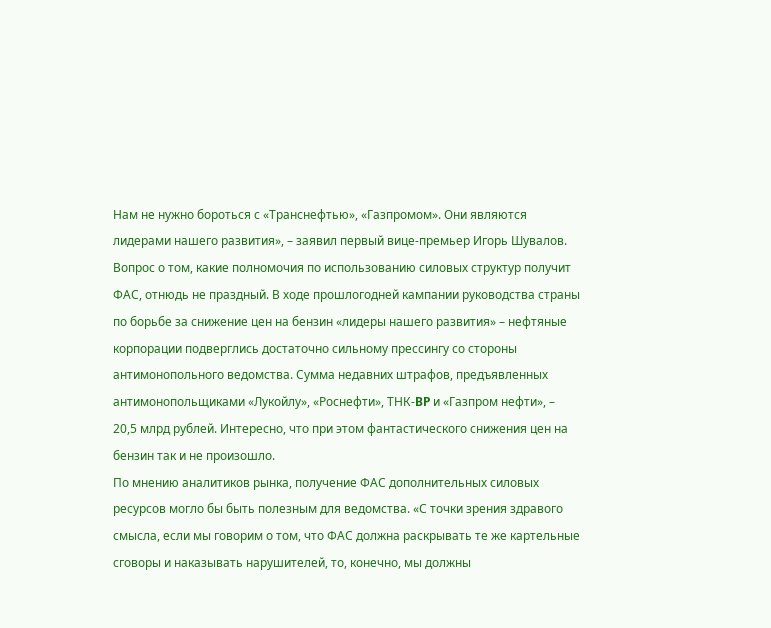Нам не нужно бороться с «Транснефтью», «Газпромом». Они являются лидерами нашего развития», – заявил первый вице-премьер Игорь Шувалов.
Вопрос о том, какие полномочия по использованию силовых структур получит ФАС, отнюдь не праздный. В ходе прошлогодней кампании руководства страны по борьбе за снижение цен на бензин «лидеры нашего развития» – нефтяные корпорации подверглись достаточно сильному прессингу со стороны антимонопольного ведомства. Сумма недавних штрафов, предъявленных антимонопольщиками «Лукойлу», «Роснефти», ТНК-BP и «Газпром нефти», – 20,5 млрд рублей. Интересно, что при этом фантастического снижения цен на бензин так и не произошло.
По мнению аналитиков рынка, получение ФАС дополнительных силовых ресурсов могло бы быть полезным для ведомства. «С точки зрения здравого смысла, если мы говорим о том, что ФАС должна раскрывать те же картельные сговоры и наказывать нарушителей, то, конечно, мы должны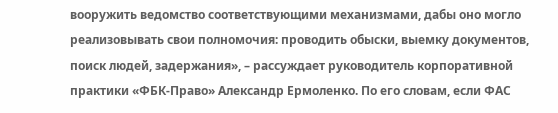вооружить ведомство соответствующими механизмами, дабы оно могло реализовывать свои полномочия: проводить обыски, выемку документов, поиск людей, задержания», – рассуждает руководитель корпоративной практики «ФБК-Право» Александр Ермоленко. По его словам, если ФАС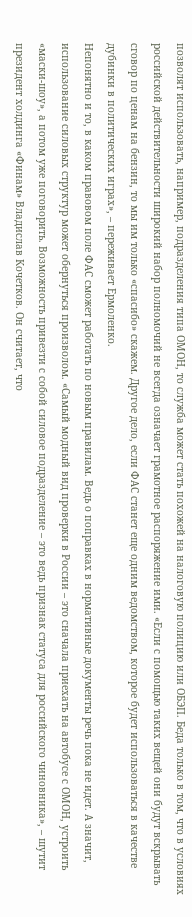позволят использовать, например, подразделения типа ОМОН, то служба может стать похожей на налоговую полицию или ОБЭП. Беда только в том, что в условиях российской действительности широкий набор полномочий не всегда означает грамотное распоряжение ими. «Если с помощью таких вещей они будут вскрывать сговор по ценам на бензин, то мы им только «спасибо» скажем. Другое дело, если ФАС станет еще одним ведомством, которое будет использоваться в качестве дубинки в политических играх», – переживает Ермоленко.
Непонятно и то, в каком правовом поле ФАС сможет работать по новым правилам. Ведь о поправках в нормативные документы речь пока не идет. А значит, использование силовых структур может обернуться произволом. «Самый модный вид проверки в России – это сначала приехать на автобусе с ОМОН, устроить «маски-шоу», а потом уже поговорить. Возможность привезти с собой силовое подразделение – это ведь признак статуса для российского чиновника», – шутит президент холдинга «Финам» Владислав Кочетков. Он считает, что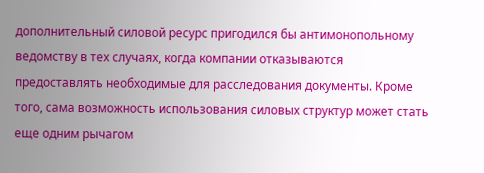дополнительный силовой ресурс пригодился бы антимонопольному ведомству в тех случаях, когда компании отказываются предоставлять необходимые для расследования документы. Кроме того, сама возможность использования силовых структур может стать еще одним рычагом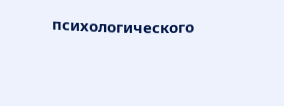психологического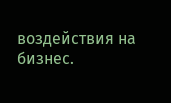воздействия на бизнес.